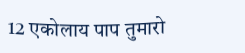12 एकोलाय पाप तुमारो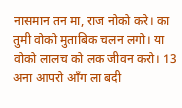नासमान तन मा, राज नोको करे। का तुमी वोको मुताबिक चलन लगो। या वोको लालच को लक जीवन करो। 13 अना आपरो आँग ला बदी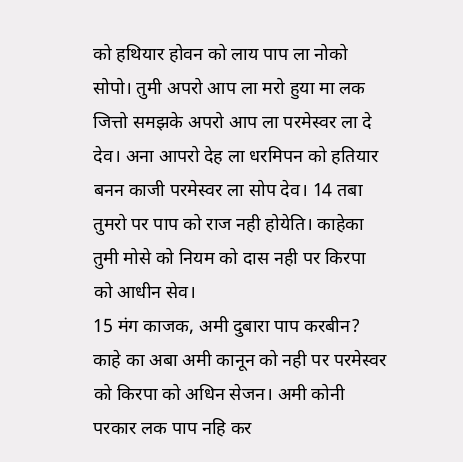को हथियार होवन को लाय पाप ला नोको सोपो। तुमी अपरो आप ला मरो हुया मा लक जित्तो समझके अपरो आप ला परमेस्वर ला दे देव। अना आपरो देह ला धरमिपन को हतियार बनन काजी परमेस्वर ला सोप देव। 14 तबा तुमरो पर पाप को राज नही होयेति। काहेका तुमी मोसे को नियम को दास नही पर किरपा को आधीन सेव।
15 मंग काजक, अमी दुबारा पाप करबीन? काहे का अबा अमी कानून को नही पर परमेस्वर को किरपा को अधिन सेजन। अमी कोनी परकार लक पाप नहि कर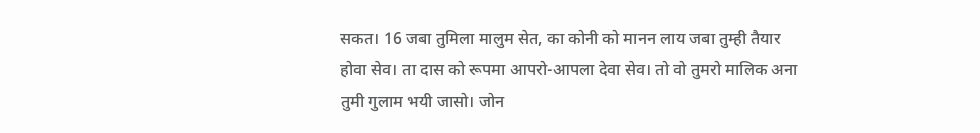सकत। 16 जबा तुमिला मालुम सेत, का कोनी को मानन लाय जबा तुम्ही तैयार होवा सेव। ता दास को रूपमा आपरो-आपला देवा सेव। तो वो तुमरो मालिक अना तुमी गुलाम भयी जासो। जोन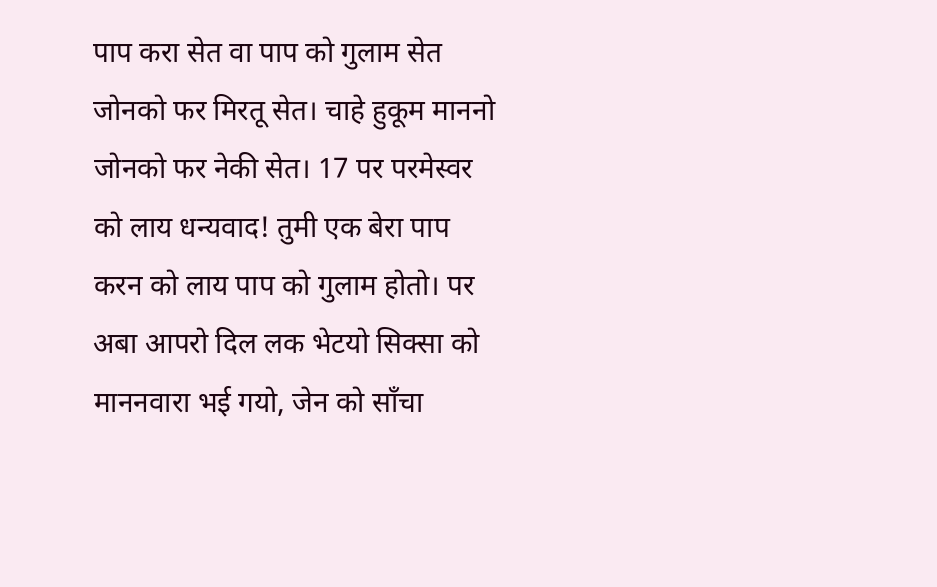पाप करा सेत वा पाप को गुलाम सेत जोनको फर मिरतू सेत। चाहे हुकूम माननो जोनको फर नेकी सेत। 17 पर परमेस्वर को लाय धन्यवाद! तुमी एक बेरा पाप करन को लाय पाप को गुलाम होतो। पर अबा आपरो दिल लक भेटयो सिक्सा को माननवारा भई गयो, जेन को साँचा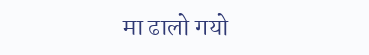मा ढालो गयो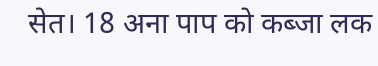सेत। 18 अना पाप को कब्जा लक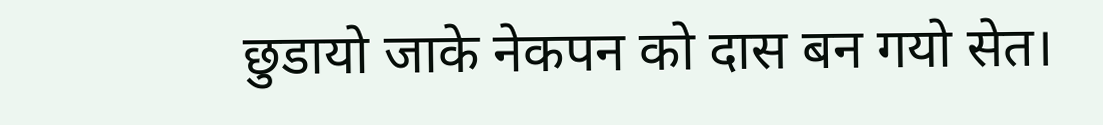छुडायो जाके नेकपन को दास बन गयो सेत।